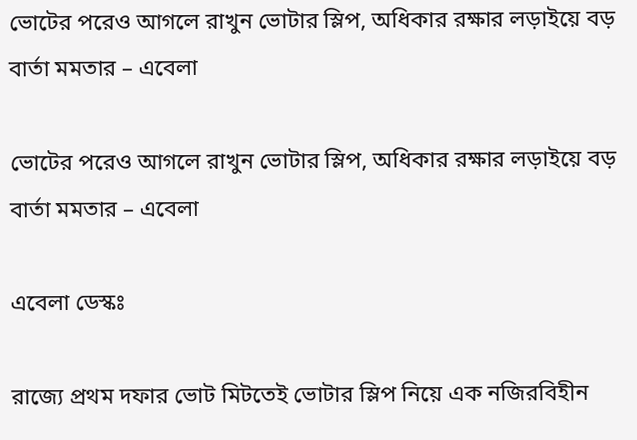ভোটের পরেও আগলে রাখুন ভোটার স্লিপ, অধিকার রক্ষার লড়াইয়ে বড় বার্তা মমতার – এবেলা

ভোটের পরেও আগলে রাখুন ভোটার স্লিপ, অধিকার রক্ষার লড়াইয়ে বড় বার্তা মমতার – এবেলা

এবেলা ডেস্কঃ

রাজ্যে প্রথম দফার ভোট মিটতেই ভোটার স্লিপ নিয়ে এক নজিরবিহীন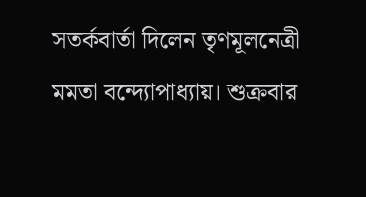সতর্কবার্তা দিলেন তৃণমূলনেত্রী মমতা বন্দ্যোপাধ্যায়। শুক্রবার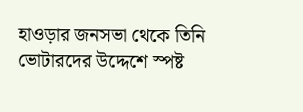হাওড়ার জনসভা থেকে তিনি ভোটারদের উদ্দেশে স্পষ্ট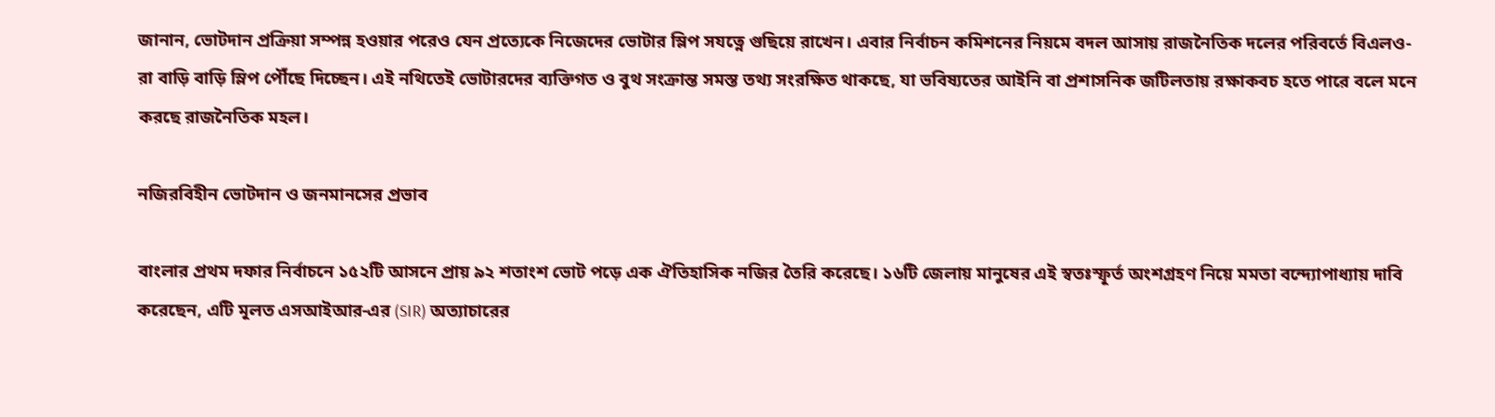জানান, ভোটদান প্রক্রিয়া সম্পন্ন হওয়ার পরেও যেন প্রত্যেকে নিজেদের ভোটার স্লিপ সযত্নে গুছিয়ে রাখেন। এবার নির্বাচন কমিশনের নিয়মে বদল আসায় রাজনৈতিক দলের পরিবর্তে বিএলও-রা বাড়ি বাড়ি স্লিপ পৌঁছে দিচ্ছেন। এই নথিতেই ভোটারদের ব্যক্তিগত ও বুথ সংক্রান্ত সমস্ত তথ্য সংরক্ষিত থাকছে, যা ভবিষ্যতের আইনি বা প্রশাসনিক জটিলতায় রক্ষাকবচ হতে পারে বলে মনে করছে রাজনৈতিক মহল।

নজিরবিহীন ভোটদান ও জনমানসের প্রভাব

বাংলার প্রথম দফার নির্বাচনে ১৫২টি আসনে প্রায় ৯২ শতাংশ ভোট পড়ে এক ঐতিহাসিক নজির তৈরি করেছে। ১৬টি জেলায় মানুষের এই স্বতঃস্ফূর্ত অংশগ্রহণ নিয়ে মমতা বন্দ্যোপাধ্যায় দাবি করেছেন, এটি মূলত এসআইআর-এর (SIR) অত্যাচারের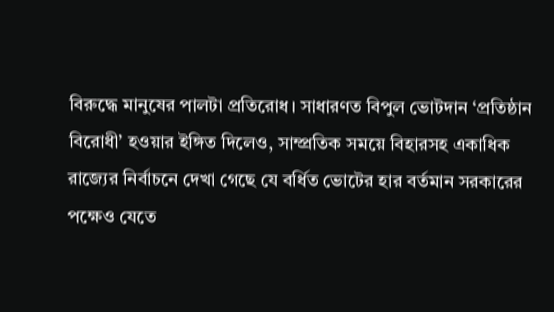বিরুদ্ধে মানুষের পালটা প্রতিরোধ। সাধারণত বিপুল ভোটদান ‘প্রতিষ্ঠান বিরোধী’ হওয়ার ইঙ্গিত দিলেও, সাম্প্রতিক সময়ে বিহারসহ একাধিক রাজ্যের নির্বাচনে দেখা গেছে যে বর্ধিত ভোটের হার বর্তমান সরকারের পক্ষেও যেতে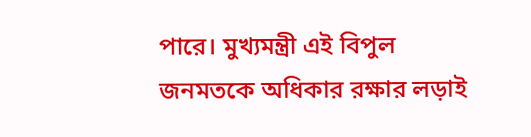পারে। মুখ্যমন্ত্রী এই বিপুল জনমতকে অধিকার রক্ষার লড়াই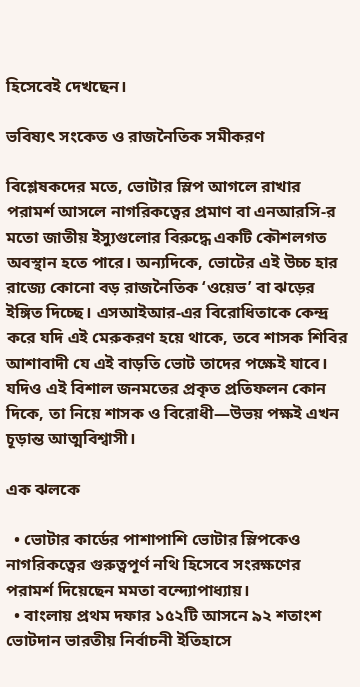হিসেবেই দেখছেন।

ভবিষ্যৎ সংকেত ও রাজনৈতিক সমীকরণ

বিশ্লেষকদের মতে, ভোটার স্লিপ আগলে রাখার পরামর্শ আসলে নাগরিকত্বের প্রমাণ বা এনআরসি-র মতো জাতীয় ইস্যুগুলোর বিরুদ্ধে একটি কৌশলগত অবস্থান হতে পারে। অন্যদিকে, ভোটের এই উচ্চ হার রাজ্যে কোনো বড় রাজনৈতিক ‘ওয়েভ’ বা ঝড়ের ইঙ্গিত দিচ্ছে। এসআইআর-এর বিরোধিতাকে কেন্দ্র করে যদি এই মেরুকরণ হয়ে থাকে, তবে শাসক শিবির আশাবাদী যে এই বাড়তি ভোট তাদের পক্ষেই যাবে। যদিও এই বিশাল জনমতের প্রকৃত প্রতিফলন কোন দিকে, তা নিয়ে শাসক ও বিরোধী—উভয় পক্ষই এখন চূড়ান্ত আত্মবিশ্বাসী।

এক ঝলকে

  • ভোটার কার্ডের পাশাপাশি ভোটার স্লিপকেও নাগরিকত্বের গুরুত্বপূর্ণ নথি হিসেবে সংরক্ষণের পরামর্শ দিয়েছেন মমতা বন্দ্যোপাধ্যায়।
  • বাংলায় প্রথম দফার ১৫২টি আসনে ৯২ শতাংশ ভোটদান ভারতীয় নির্বাচনী ইতিহাসে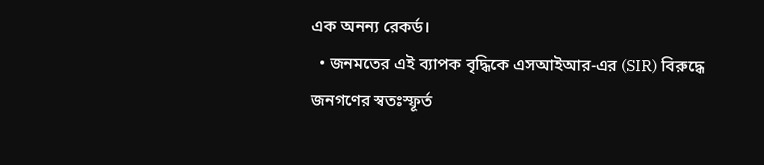এক অনন্য রেকর্ড।
  • জনমতের এই ব্যাপক বৃদ্ধিকে এসআইআর-এর (SIR) বিরুদ্ধে জনগণের স্বতঃস্ফূর্ত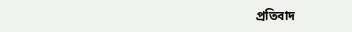প্রতিবাদ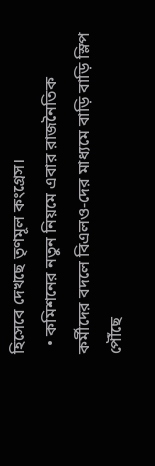হিসেবে দেখছে তৃণমূল কংগ্রেস।
  • কমিশনের নতুন নিয়মে এবার রাজনৈতিক কর্মীদের বদলে বিএলও-দের মাধ্যমে বাড়ি বাড়ি স্লিপ পৌঁছে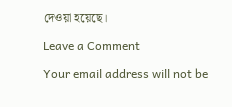দেওয়া হয়েছে।

Leave a Comment

Your email address will not be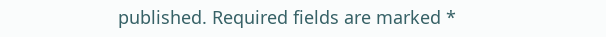published. Required fields are marked *